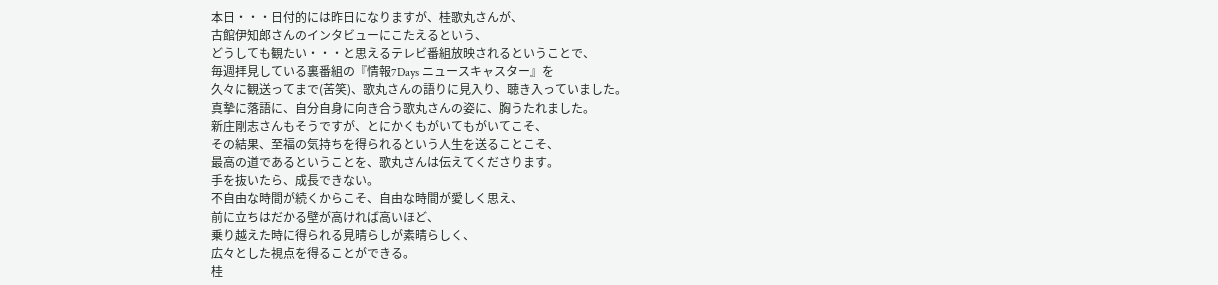本日・・・日付的には昨日になりますが、桂歌丸さんが、
古館伊知郎さんのインタビューにこたえるという、
どうしても観たい・・・と思えるテレビ番組放映されるということで、
毎週拝見している裏番組の『情報7Days ニュースキャスター』を
久々に観送ってまで(苦笑)、歌丸さんの語りに見入り、聴き入っていました。
真摯に落語に、自分自身に向き合う歌丸さんの姿に、胸うたれました。
新庄剛志さんもそうですが、とにかくもがいてもがいてこそ、
その結果、至福の気持ちを得られるという人生を送ることこそ、
最高の道であるということを、歌丸さんは伝えてくださります。
手を抜いたら、成長できない。
不自由な時間が続くからこそ、自由な時間が愛しく思え、
前に立ちはだかる壁が高ければ高いほど、
乗り越えた時に得られる見晴らしが素晴らしく、
広々とした視点を得ることができる。
桂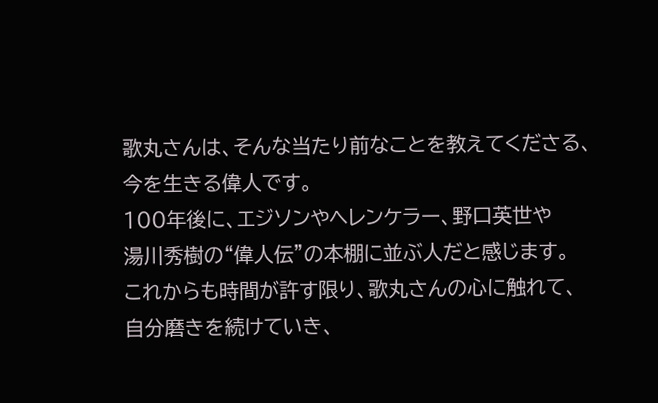歌丸さんは、そんな当たり前なことを教えてくださる、
今を生きる偉人です。
100年後に、エジソンやヘレンケラー、野口英世や
湯川秀樹の“偉人伝”の本棚に並ぶ人だと感じます。
これからも時間が許す限り、歌丸さんの心に触れて、
自分磨きを続けていき、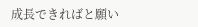成長できればと願い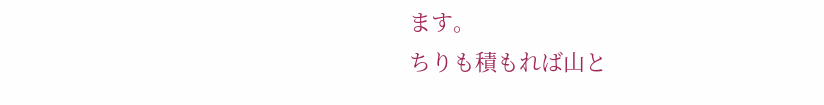ます。
ちりも積もれば山と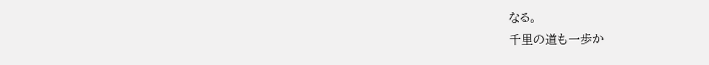なる。
千里の道も一歩か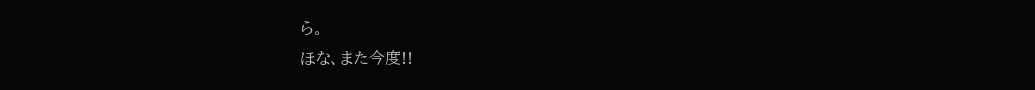ら。
ほな、また今度!!